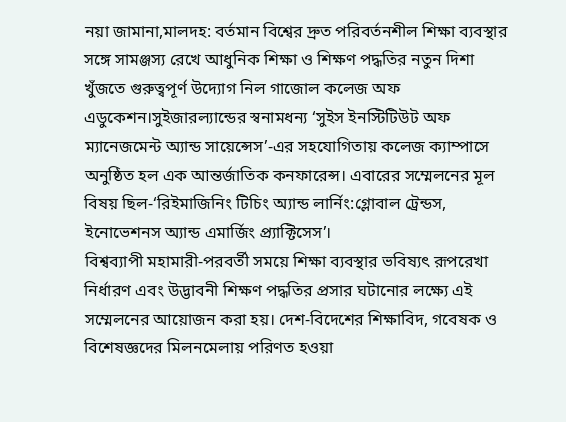নয়া জামানা,মালদহ: বর্তমান বিশ্বের দ্রুত পরিবর্তনশীল শিক্ষা ব্যবস্থার সঙ্গে সামঞ্জস্য রেখে আধুনিক শিক্ষা ও শিক্ষণ পদ্ধতির নতুন দিশা খুঁজতে গুরুত্বপূর্ণ উদ্যোগ নিল গাজোল কলেজ অফ এডুকেশন।সুইজারল্যান্ডের স্বনামধন্য ‘সুইস ইনস্টিটিউট অফ ম্যানেজমেন্ট অ্যান্ড সায়েন্সেস’-এর সহযোগিতায় কলেজ ক্যাম্পাসে অনুষ্ঠিত হল এক আন্তর্জাতিক কনফারেন্স। এবারের সম্মেলনের মূল বিষয় ছিল-‘রিইমাজিনিং টিচিং অ্যান্ড লার্নিং:গ্লোবাল ট্রেন্ডস, ইনোভেশনস অ্যান্ড এমার্জিং প্র্যাক্টিসেস’।
বিশ্বব্যাপী মহামারী-পরবর্তী সময়ে শিক্ষা ব্যবস্থার ভবিষ্যৎ রূপরেখা নির্ধারণ এবং উদ্ভাবনী শিক্ষণ পদ্ধতির প্রসার ঘটানোর লক্ষ্যে এই সম্মেলনের আয়োজন করা হয়। দেশ-বিদেশের শিক্ষাবিদ, গবেষক ও বিশেষজ্ঞদের মিলনমেলায় পরিণত হওয়া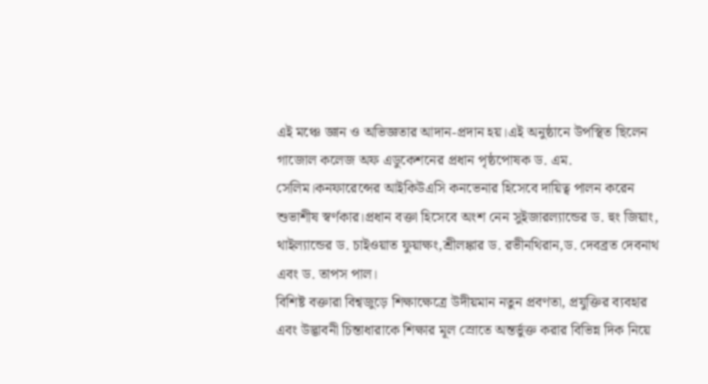এই মঞ্চে জ্ঞান ও অভিজ্ঞতার আদান-প্রদান হয়।এই অনুষ্ঠানে উপস্থিত ছিলেন গাজোল কলেজ অফ এডুকেশনের প্রধান পৃষ্ঠপোষক ড. এম. সেলিম।কনফারেন্সের আইকিউএসি কনভেনার হিসেবে দায়িত্ব পালন করেন শুভাশীষ স্বর্ণকার।প্রধান বক্তা হিসেবে অংশ নেন সুইজারল্যান্ডের ড. হুং জিয়াং, থাইল্যান্ডের ড. চাইওয়াত ফুয়াক্ষং,শ্রীলঙ্কার ড. রভীনথিরান,ড. দেবব্রত দেবনাথ এবং ড. তাপস পাল।
বিশিষ্ট বক্তারা বিশ্বজুড়ে শিক্ষাক্ষেত্রে উদীয়মান নতুন প্রবণতা, প্রযুক্তির ব্যবহার এবং উদ্ভাবনী চিন্তাধারাকে শিক্ষার মূল স্রোতে অন্তর্ভুক্ত করার বিভিন্ন দিক নিয়ে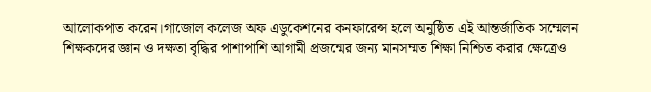আলোকপাত করেন।গাজোল কলেজ অফ এডুকেশনের কনফারেন্স হলে অনুষ্ঠিত এই আন্তর্জাতিক সম্মেলন শিক্ষকদের জ্ঞান ও দক্ষতা বৃদ্ধির পাশাপাশি আগামী প্রজন্মের জন্য মানসম্মত শিক্ষা নিশ্চিত করার ক্ষেত্রেও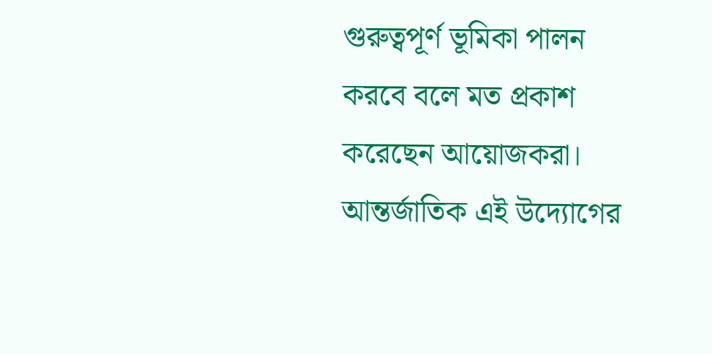গুরুত্বপূর্ণ ভূমিকা পালন করবে বলে মত প্রকাশ করেছেন আয়োজকরা।
আন্তর্জাতিক এই উদ্যোগের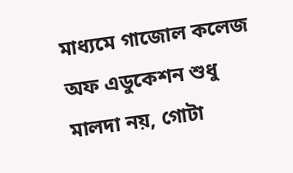মাধ্যমে গাজোল কলেজ অফ এডুকেশন শুধু মালদা নয়, গোটা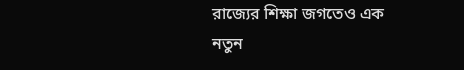রাজ্যের শিক্ষা জগতেও এক নতুন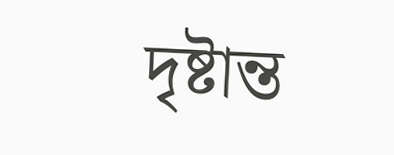দৃষ্টান্ত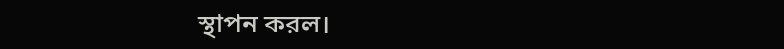স্থাপন করল।